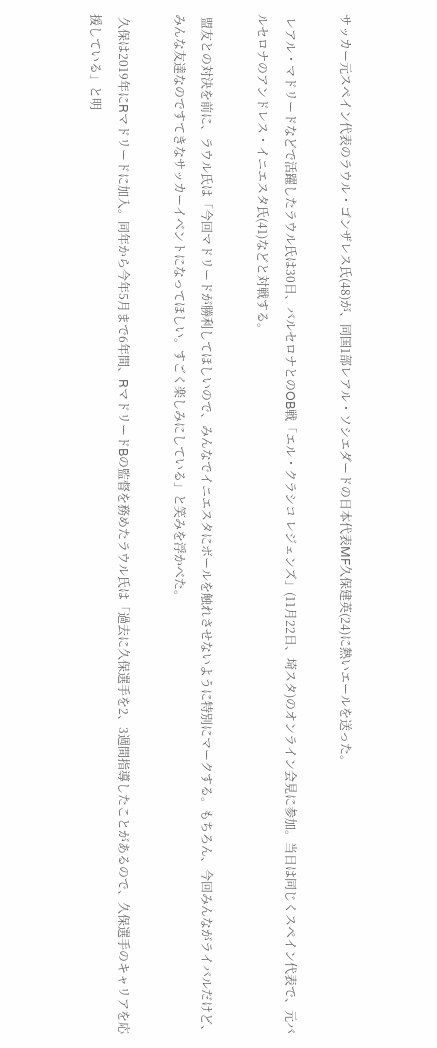サッカー元スペイン代表のラウル・ゴンザレス氏(48)が、同国1部レアル・ソシエダードの日本代表MF久保建英(24)に熱いエールを送った。

 レアル・マドリードなどで活躍したラウル氏は30日、バルセロナとのOB戦「エル・クラシコ レジェンズ」(11月22日、埼スタ)のオンライン会見に参加。当日は同じくスペイン代表で、元バルセロナのアンドレス・イニエスタ氏(41)などと対戦する。

 盟友との対決を前に、ラウル氏は「今回マドリードが勝利してほしいので、みんなでイニエスタにボールを触れさせないように特別にマークする。もちろん、今回みんながライバルだけど、みんな友達なのですてきなサッカーイベントになってほしい。すごく楽しみにしている」と笑みを浮かべた。

 久保は2019年にRマドリードに加入。同年から今年5月まで6年間、RマドリードBの監督を務めたラウル氏は「過去に久保選手を2、3週間指導したことがあるので、久保選手のキャリアを応援している」と明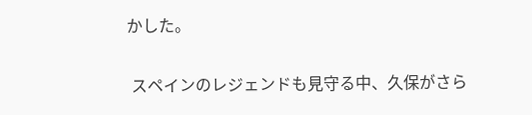かした。

 スペインのレジェンドも見守る中、久保がさら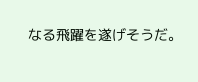なる飛躍を遂げそうだ。